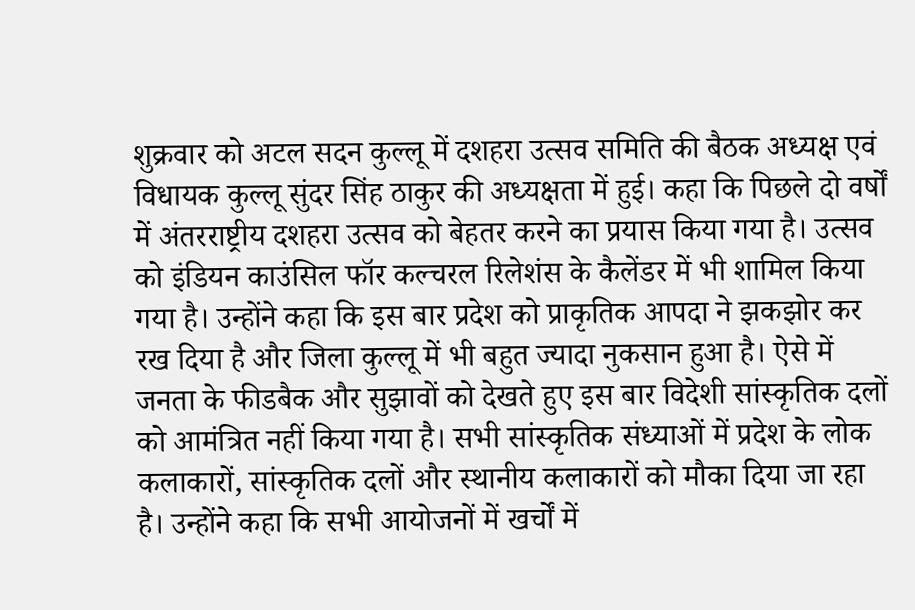शुक्रवार को अटल सदन कुल्लू में दशहरा उत्सव समिति की बैठक अध्यक्ष एवं विधायक कुल्लू सुंदर सिंह ठाकुर की अध्यक्षता में हुई। कहा कि पिछले दो वर्षों में अंतरराष्ट्रीय दशहरा उत्सव को बेहतर करने का प्रयास किया गया है। उत्सव को इंडियन काउंसिल फॉर कल्चरल रिलेशंस के कैलेंडर में भी शामिल किया गया है। उन्होंने कहा कि इस बार प्रदेश को प्राकृतिक आपदा ने झकझोर कर रख दिया है और जिला कुल्लू में भी बहुत ज्यादा नुकसान हुआ है। ऐसे में जनता के फीडबैक और सुझावों को देखते हुए इस बार विदेशी सांस्कृतिक दलों को आमंत्रित नहीं किया गया है। सभी सांस्कृतिक संध्याओं में प्रदेश के लोक कलाकारों, सांस्कृतिक दलों और स्थानीय कलाकारों को मौका दिया जा रहा है। उन्होंने कहा कि सभी आयोजनों में खर्चों में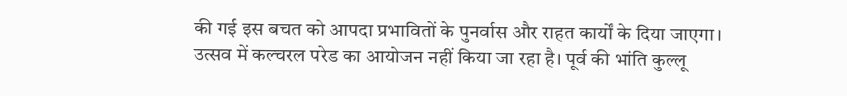की गई इस बचत को आपदा प्रभावितों के पुनर्वास और राहत कार्यों के दिया जाएगा।
उत्सव में कल्चरल परेड का आयोजन नहीं किया जा रहा है। पूर्व की भांति कुल्लू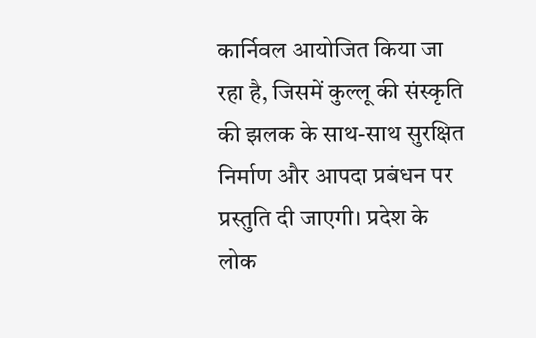कार्निवल आयोजित किया जा रहा है, जिसमें कुल्लू की संस्कृति की झलक के साथ-साथ सुरक्षित निर्माण और आपदा प्रबंधन पर प्रस्तुति दी जाएगी। प्रदेश के लोक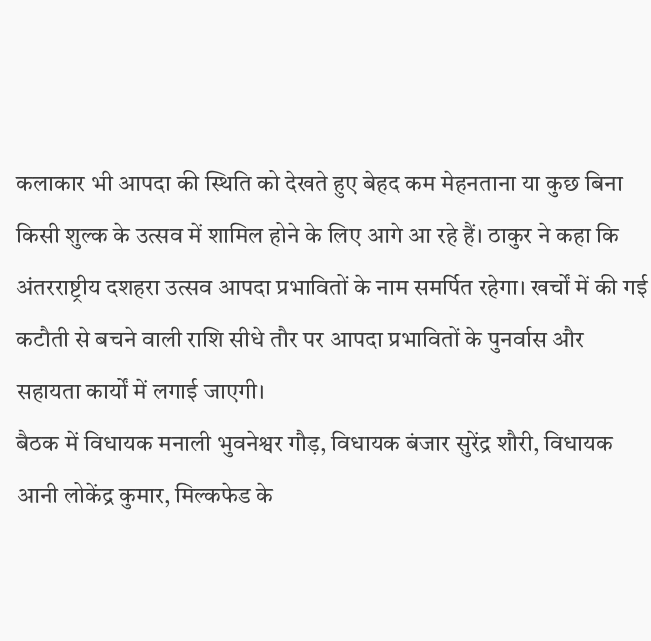कलाकार भी आपदा की स्थिति को देखते हुए बेहद कम मेहनताना या कुछ बिना किसी शुल्क के उत्सव में शामिल होने के लिए आगे आ रहे हैं। ठाकुर ने कहा कि अंतरराष्ट्रीय दशहरा उत्सव आपदा प्रभावितों के नाम समर्पित रहेगा। खर्चों में की गई कटौती से बचने वाली राशि सीधे तौर पर आपदा प्रभावितों के पुनर्वास और सहायता कार्यों में लगाई जाएगी।
बैठक में विधायक मनाली भुवनेश्वर गौड़, विधायक बंजार सुरेंद्र शौरी, विधायक आनी लोकेंद्र कुमार, मिल्कफेड के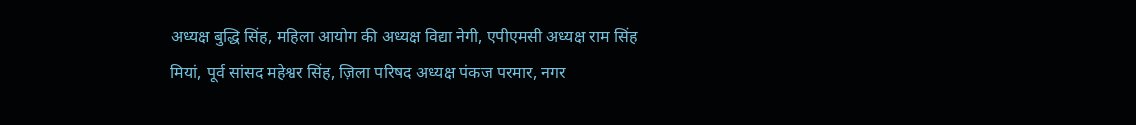अध्यक्ष बुद्धि सिंह, महिला आयोग की अध्यक्ष विद्या नेगी, एपीएमसी अध्यक्ष राम सिंह मियां, पूर्व सांसद महेश्वर सिंह, ज़िला परिषद अध्यक्ष पंकज परमार, नगर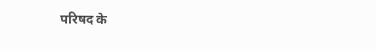परिषद के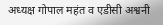अध्यक्ष गोपाल महंत व एडीसी अश्वनी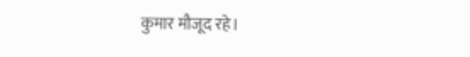कुमार मौजूद रहे।